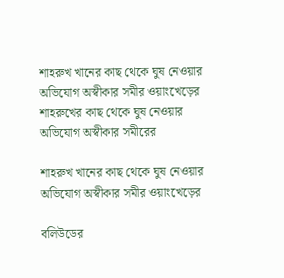শাহরুখ খানের কাছ থেকে ঘুষ নেওয়ার অভিযোগ অস্বীকার সমীর ওয়াংখেড়ের
শাহরুখের কাছ থেকে ঘুষ নেওয়ার অভিযোগ অস্বীকার সমীরের

শাহরুখ খানের কাছ থেকে ঘুষ নেওয়ার অভিযোগ অস্বীকার সমীর ওয়াংখেড়ের

বলিউডের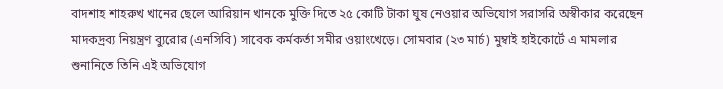বাদশাহ শাহরুখ খানের ছেলে আরিয়ান খানকে মুক্তি দিতে ২৫ কোটি টাকা ঘুষ নেওয়ার অভিযোগ সরাসরি অস্বীকার করেছেন মাদকদ্রব্য নিয়ন্ত্রণ ব্যুরোর (এনসিবি) সাবেক কর্মকর্তা সমীর ওয়াংখেড়ে। সোমবার (২৩ মার্চ) মুম্বাই হাইকোর্টে এ মামলার শুনানিতে তিনি এই অভিযোগ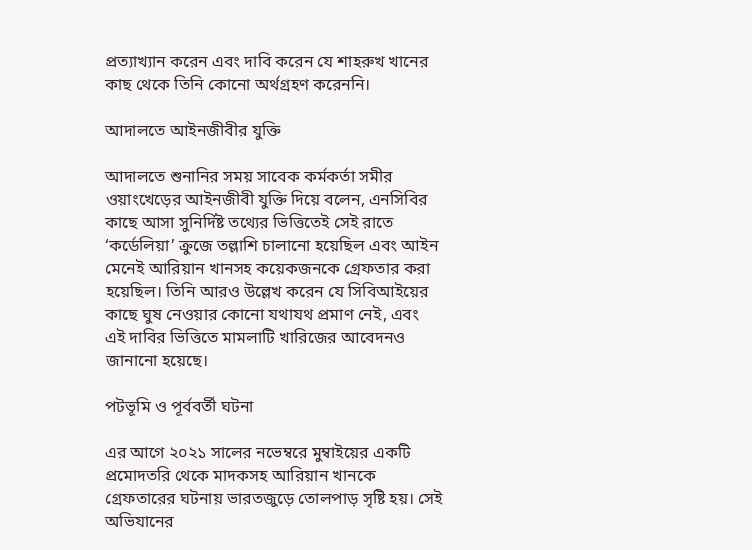প্রত্যাখ্যান করেন এবং দাবি করেন যে শাহরুখ খানের কাছ থেকে তিনি কোনো অর্থগ্রহণ করেননি।

আদালতে আইনজীবীর যুক্তি

আদালতে শুনানির সময় সাবেক কর্মকর্তা সমীর ওয়াংখেড়ের আইনজীবী যুক্তি দিয়ে বলেন, এনসিবির কাছে আসা সুনির্দিষ্ট তথ্যের ভিত্তিতেই সেই রাতে ‘কর্ডেলিয়া’ ক্রুজে তল্লাশি চালানো হয়েছিল এবং আইন মেনেই আরিয়ান খানসহ কয়েকজনকে গ্রেফতার করা হয়েছিল। তিনি আরও উল্লেখ করেন যে সিবিআইয়ের কাছে ঘুষ নেওয়ার কোনো যথাযথ প্রমাণ নেই, এবং এই দাবির ভিত্তিতে মামলাটি খারিজের আবেদনও জানানো হয়েছে।

পটভূমি ও পূর্ববর্তী ঘটনা

এর আগে ২০২১ সালের নভেম্বরে মুম্বাইয়ের একটি প্রমোদতরি থেকে মাদকসহ আরিয়ান খানকে গ্রেফতারের ঘটনায় ভারতজুড়ে তোলপাড় সৃষ্টি হয়। সেই অভিযানের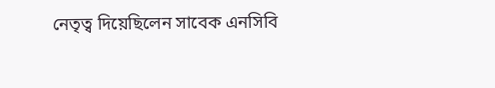নেতৃত্ব দিয়েছিলেন সাবেক এনসিবি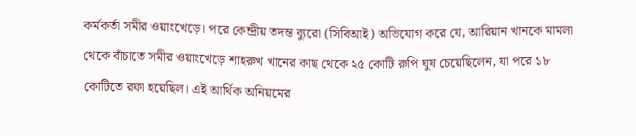কর্মকর্তা সমীর ওয়াংখেড়ে। পরে কেন্দ্রীয় তদন্ত ব্যুরো (সিবিআই) অভিযোগ করে যে, আরিয়ান খানকে মামলা থেকে বাঁচাতে সমীর ওয়াংখেড়ে শাহরুখ খানের কাছ থেকে ২৫ কোটি রুপি ঘুষ চেয়েছিলেন, যা পরে ১৮ কোটিতে রফা হয়েছিল। এই আর্থিক অনিয়মের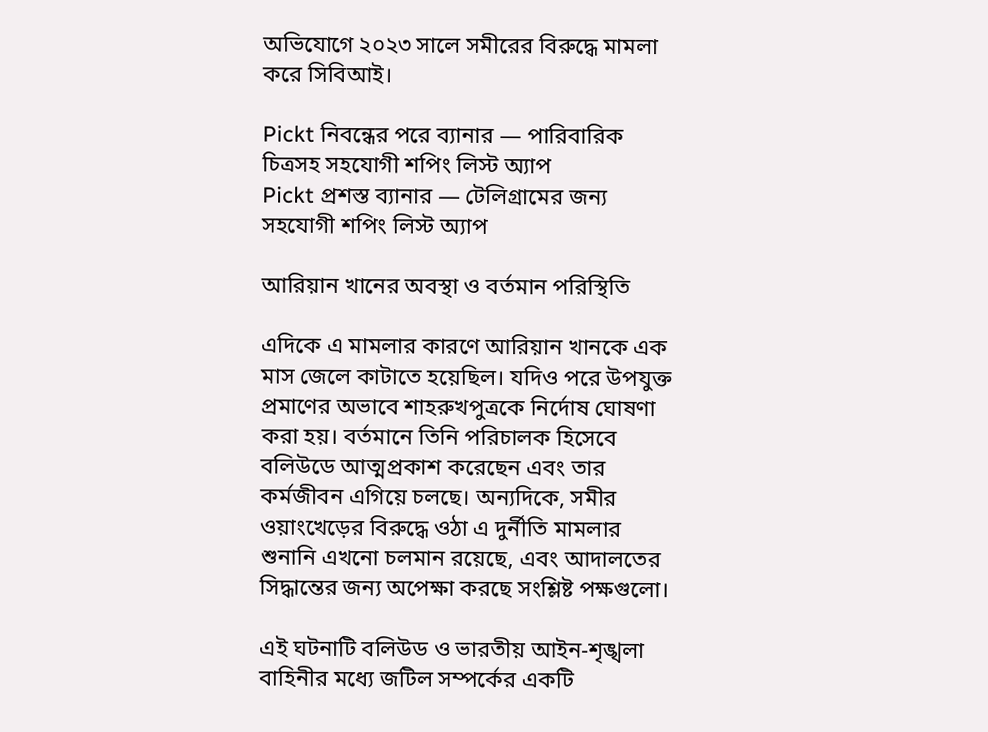অভিযোগে ২০২৩ সালে সমীরের বিরুদ্ধে মামলা করে সিবিআই।

Pickt নিবন্ধের পরে ব্যানার — পারিবারিক চিত্রসহ সহযোগী শপিং লিস্ট অ্যাপ
Pickt প্রশস্ত ব্যানার — টেলিগ্রামের জন্য সহযোগী শপিং লিস্ট অ্যাপ

আরিয়ান খানের অবস্থা ও বর্তমান পরিস্থিতি

এদিকে এ মামলার কারণে আরিয়ান খানকে এক মাস জেলে কাটাতে হয়েছিল। যদিও পরে উপযুক্ত প্রমাণের অভাবে শাহরুখপুত্রকে নির্দোষ ঘোষণা করা হয়। বর্তমানে তিনি পরিচালক হিসেবে বলিউডে আত্মপ্রকাশ করেছেন এবং তার কর্মজীবন এগিয়ে চলছে। অন্যদিকে, সমীর ওয়াংখেড়ের বিরুদ্ধে ওঠা এ দুর্নীতি মামলার শুনানি এখনো চলমান রয়েছে, এবং আদালতের সিদ্ধান্তের জন্য অপেক্ষা করছে সংশ্লিষ্ট পক্ষগুলো।

এই ঘটনাটি বলিউড ও ভারতীয় আইন-শৃঙ্খলা বাহিনীর মধ্যে জটিল সম্পর্কের একটি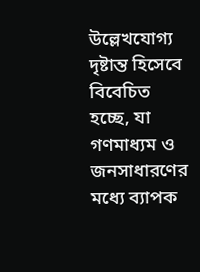উল্লেখযোগ্য দৃষ্টান্ত হিসেবে বিবেচিত হচ্ছে, যা গণমাধ্যম ও জনসাধারণের মধ্যে ব্যাপক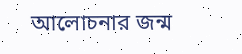আলোচনার জন্ম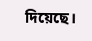দিয়েছে।